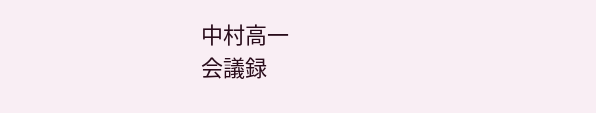中村高一
会議録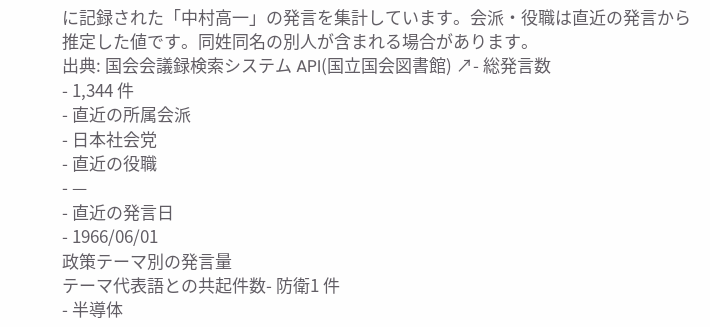に記録された「中村高一」の発言を集計しています。会派・役職は直近の発言から推定した値です。同姓同名の別人が含まれる場合があります。
出典: 国会会議録検索システム API(国立国会図書館) ↗- 総発言数
- 1,344 件
- 直近の所属会派
- 日本社会党
- 直近の役職
- —
- 直近の発言日
- 1966/06/01
政策テーマ別の発言量
テーマ代表語との共起件数- 防衛1 件
- 半導体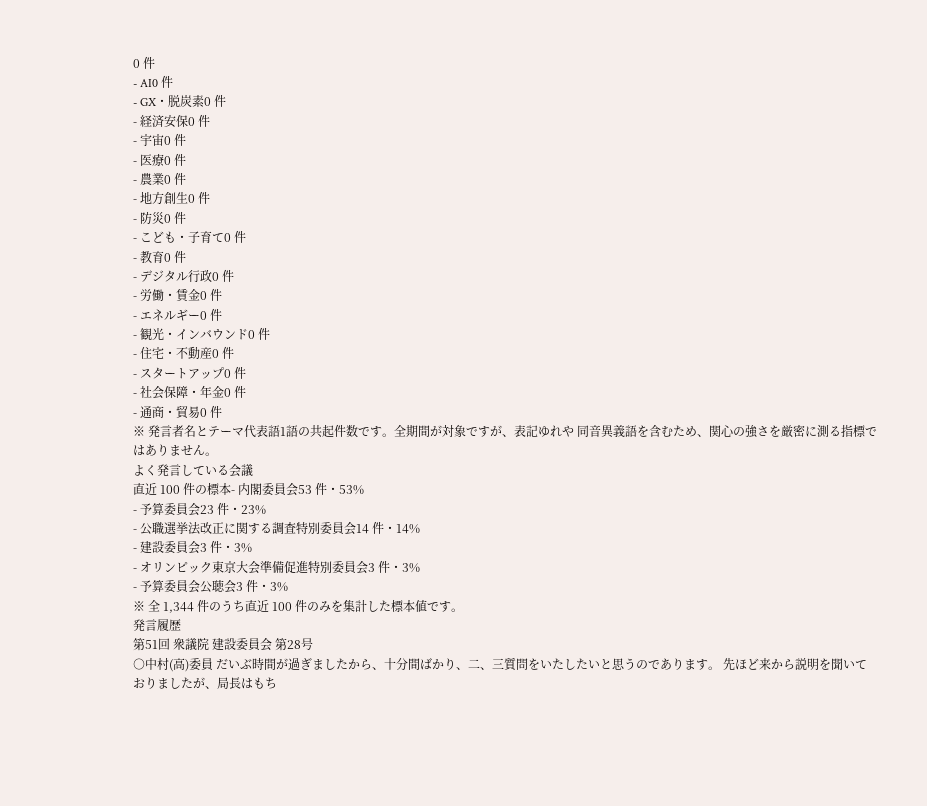0 件
- AI0 件
- GX・脱炭素0 件
- 経済安保0 件
- 宇宙0 件
- 医療0 件
- 農業0 件
- 地方創生0 件
- 防災0 件
- こども・子育て0 件
- 教育0 件
- デジタル行政0 件
- 労働・賃金0 件
- エネルギー0 件
- 観光・インバウンド0 件
- 住宅・不動産0 件
- スタートアップ0 件
- 社会保障・年金0 件
- 通商・貿易0 件
※ 発言者名とテーマ代表語1語の共起件数です。全期間が対象ですが、表記ゆれや 同音異義語を含むため、関心の強さを厳密に測る指標ではありません。
よく発言している会議
直近 100 件の標本- 内閣委員会53 件・53%
- 予算委員会23 件・23%
- 公職選挙法改正に関する調査特別委員会14 件・14%
- 建設委員会3 件・3%
- オリンピック東京大会準備促進特別委員会3 件・3%
- 予算委員会公聴会3 件・3%
※ 全 1,344 件のうち直近 100 件のみを集計した標本値です。
発言履歴
第51回 衆議院 建設委員会 第28号
○中村(高)委員 だいぶ時間が過ぎましたから、十分間ばかり、二、三質問をいたしたいと思うのであります。 先ほど来から説明を聞いておりましたが、局長はもち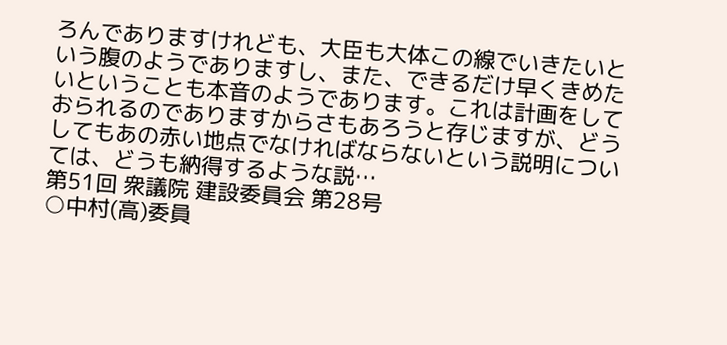ろんでありますけれども、大臣も大体この線でいきたいという腹のようでありますし、また、できるだけ早くきめたいということも本音のようであります。これは計画をしておられるのでありますからさもあろうと存じますが、どうしてもあの赤い地点でなければならないという説明については、どうも納得するような説…
第51回 衆議院 建設委員会 第28号
○中村(高)委員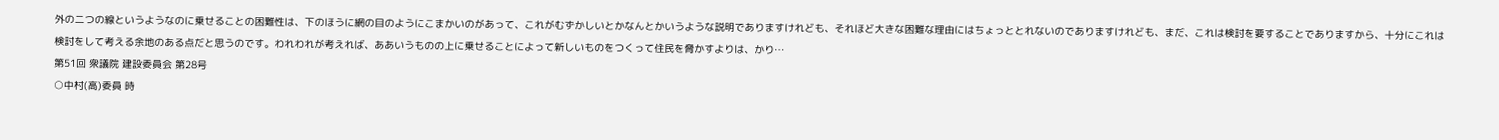外の二つの線というようなのに乗せることの困難性は、下のほうに網の目のようにこまかいのがあって、これがむずかしいとかなんとかいうような説明でありますけれども、それほど大きな困難な理由にはちょっととれないのでありますけれども、まだ、これは検討を要することでありますから、十分にこれは検討をして考える余地のある点だと思うのです。われわれが考えれば、ああいうものの上に乗せることによって新しいものをつくって住民を脅かすよりは、かり…
第51回 衆議院 建設委員会 第28号
○中村(高)委員 時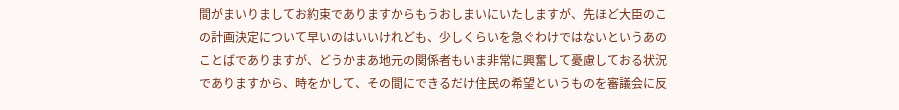間がまいりましてお約束でありますからもうおしまいにいたしますが、先ほど大臣のこの計画決定について早いのはいいけれども、少しくらいを急ぐわけではないというあのことばでありますが、どうかまあ地元の関係者もいま非常に興奮して憂慮しておる状況でありますから、時をかして、その間にできるだけ住民の希望というものを審議会に反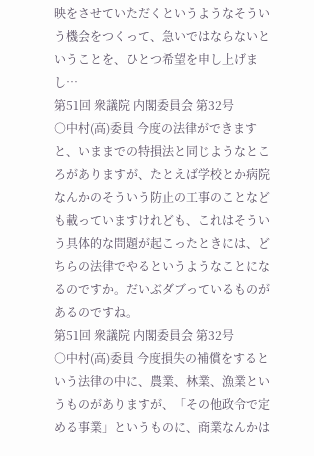映をさせていただくというようなそういう機会をつくって、急いではならないということを、ひとつ希望を申し上げまし…
第51回 衆議院 内閣委員会 第32号
○中村(高)委員 今度の法律ができますと、いままでの特損法と同じようなところがありますが、たとえば学校とか病院なんかのそういう防止の工事のことなども載っていますけれども、これはそういう具体的な問題が起こったときには、どちらの法律でやるというようなことになるのですか。だいぶダブっているものがあるのですね。
第51回 衆議院 内閣委員会 第32号
○中村(高)委員 今度損失の補償をするという法律の中に、農業、林業、漁業というものがありますが、「その他政令で定める事業」というものに、商業なんかは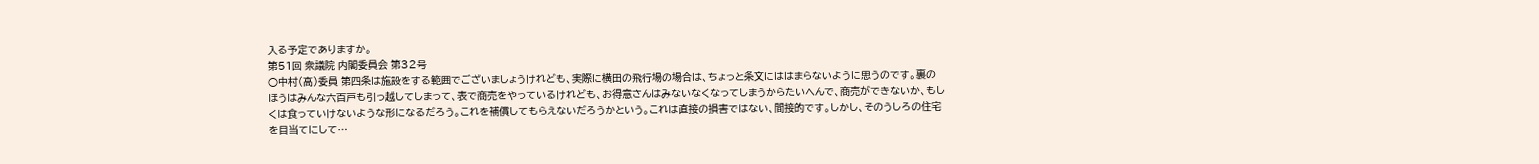入る予定でありますか。
第51回 衆議院 内閣委員会 第32号
○中村(高)委員 第四条は施設をする範囲でございましょうけれども、実際に横田の飛行場の場合は、ちょっと条文にははまらないように思うのです。裏のほうはみんな六百戸も引っ越してしまって、表で商売をやっているけれども、お得意さんはみないなくなってしまうからたいへんで、商売ができないか、もしくは食っていけないような形になるだろう。これを補償してもらえないだろうかという。これは直接の損害ではない、間接的です。しかし、そのうしろの住宅を目当てにして…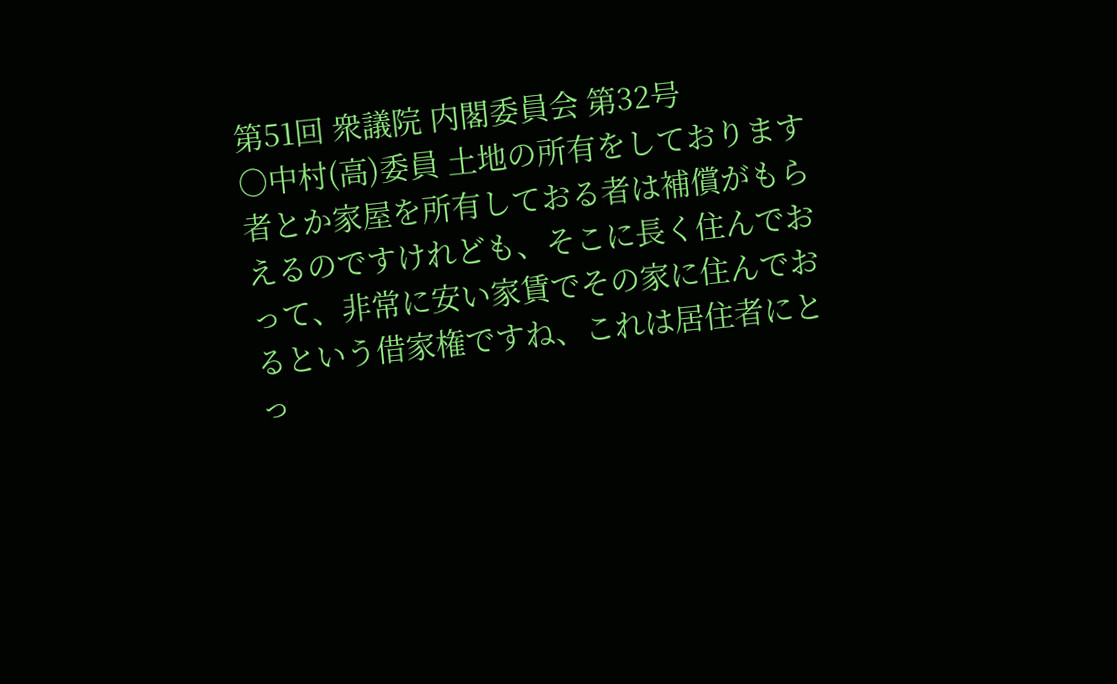第51回 衆議院 内閣委員会 第32号
○中村(高)委員 土地の所有をしております者とか家屋を所有しておる者は補償がもらえるのですけれども、そこに長く住んでおって、非常に安い家賃でその家に住んでおるという借家権ですね、これは居住者にとっ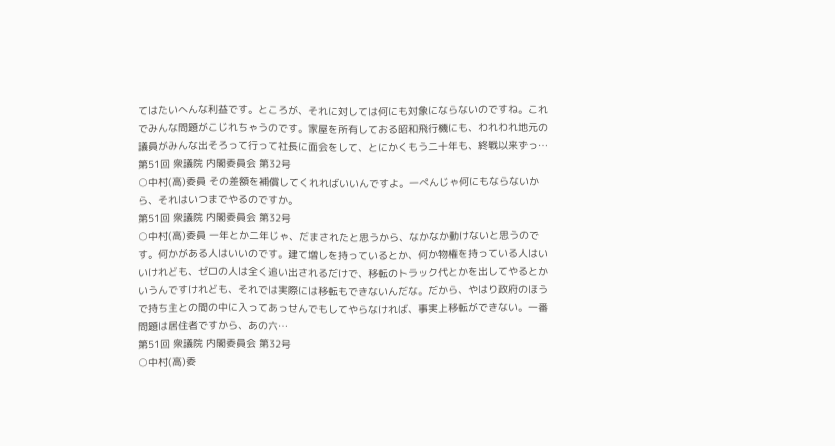てはたいへんな利益です。ところが、それに対しては何にも対象にならないのですね。これでみんな問題がこじれちゃうのです。家屋を所有しておる昭和飛行機にも、われわれ地元の議員がみんな出そろって行って社長に面会をして、とにかくもう二十年も、終戦以来ずっ…
第51回 衆議院 内閣委員会 第32号
○中村(高)委員 その差額を補償してくれればいいんですよ。一ぺんじゃ何にもならないから、それはいつまでやるのですか。
第51回 衆議院 内閣委員会 第32号
○中村(高)委員 一年とか二年じゃ、だまされたと思うから、なかなか動けないと思うのです。何かがある人はいいのです。建て増しを持っているとか、何か物権を持っている人はいいけれども、ゼロの人は全く追い出されるだけで、移転のトラック代とかを出してやるとかいうんですけれども、それでは実際には移転もできないんだな。だから、やはり政府のほうで持ち主との間の中に入ってあっせんでもしてやらなければ、事実上移転ができない。一番問題は居住者ですから、あの六…
第51回 衆議院 内閣委員会 第32号
○中村(高)委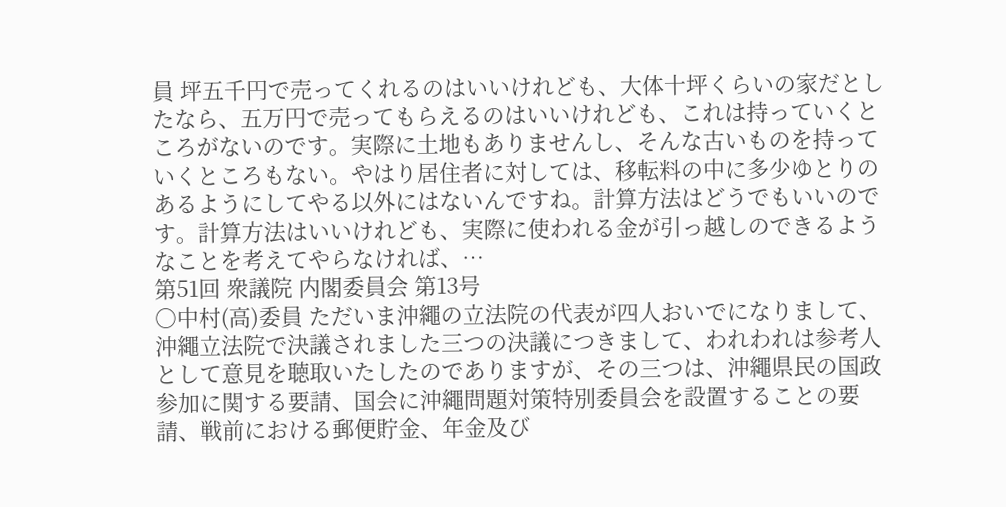員 坪五千円で売ってくれるのはいいけれども、大体十坪くらいの家だとしたなら、五万円で売ってもらえるのはいいけれども、これは持っていくところがないのです。実際に土地もありませんし、そんな古いものを持っていくところもない。やはり居住者に対しては、移転料の中に多少ゆとりのあるようにしてやる以外にはないんですね。計算方法はどうでもいいのです。計算方法はいいけれども、実際に使われる金が引っ越しのできるようなことを考えてやらなければ、…
第51回 衆議院 内閣委員会 第13号
○中村(高)委員 ただいま沖繩の立法院の代表が四人おいでになりまして、沖繩立法院で決議されました三つの決議につきまして、われわれは参考人として意見を聴取いたしたのでありますが、その三つは、沖繩県民の国政参加に関する要請、国会に沖繩問題対策特別委員会を設置することの要請、戦前における郵便貯金、年金及び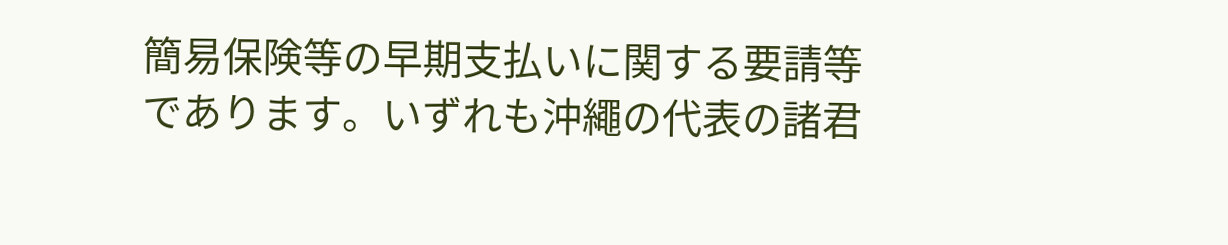簡易保険等の早期支払いに関する要請等であります。いずれも沖繩の代表の諸君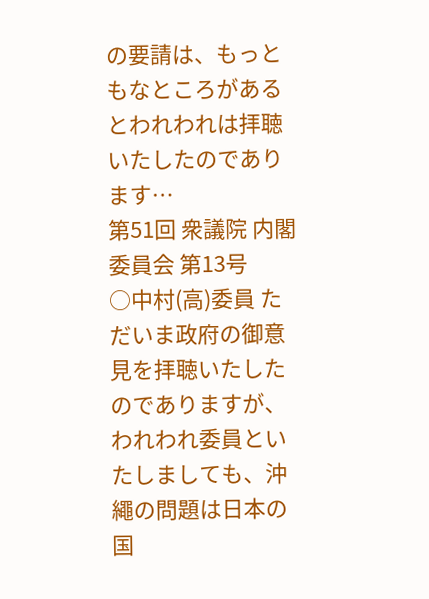の要請は、もっともなところがあるとわれわれは拝聴いたしたのであります…
第51回 衆議院 内閣委員会 第13号
○中村(高)委員 ただいま政府の御意見を拝聴いたしたのでありますが、われわれ委員といたしましても、沖繩の問題は日本の国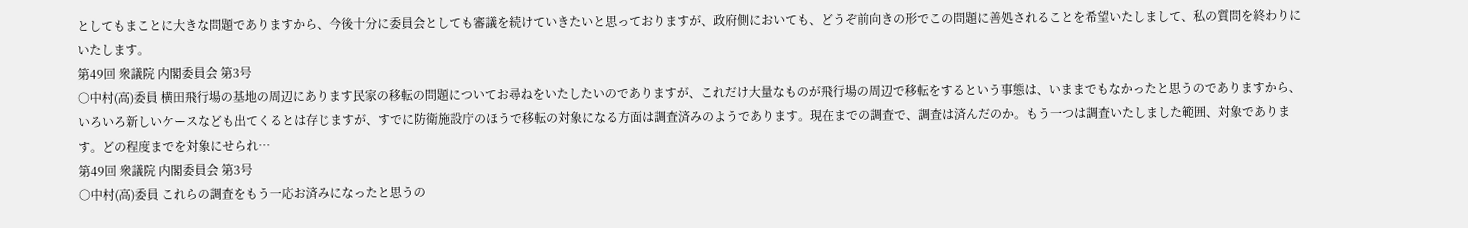としてもまことに大きな問題でありますから、今後十分に委員会としても審議を続けていきたいと思っておりますが、政府側においても、どうぞ前向きの形でこの問題に善処されることを希望いたしまして、私の質問を終わりにいたします。
第49回 衆議院 内閣委員会 第3号
○中村(高)委員 横田飛行場の基地の周辺にあります民家の移転の問題についてお尋ねをいたしたいのでありますが、これだけ大量なものが飛行場の周辺で移転をするという事態は、いままでもなかったと思うのでありますから、いろいろ新しいケースなども出てくるとは存じますが、すでに防衛施設庁のほうで移転の対象になる方面は調査済みのようであります。現在までの調査で、調査は済んだのか。もう一つは調査いたしました範囲、対象であります。どの程度までを対象にせられ…
第49回 衆議院 内閣委員会 第3号
○中村(高)委員 これらの調査をもう一応お済みになったと思うの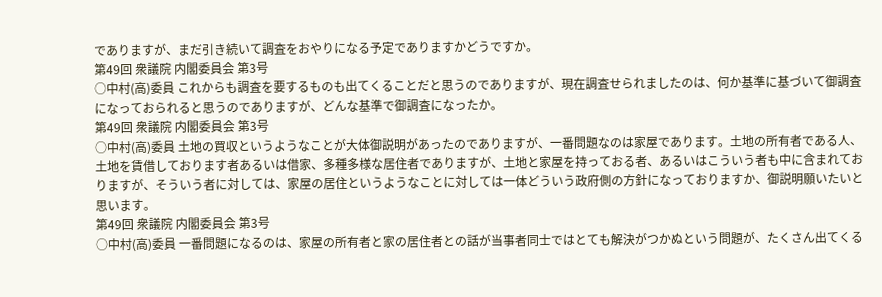でありますが、まだ引き続いて調査をおやりになる予定でありますかどうですか。
第49回 衆議院 内閣委員会 第3号
○中村(高)委員 これからも調査を要するものも出てくることだと思うのでありますが、現在調査せられましたのは、何か基準に基づいて御調査になっておられると思うのでありますが、どんな基準で御調査になったか。
第49回 衆議院 内閣委員会 第3号
○中村(高)委員 土地の買収というようなことが大体御説明があったのでありますが、一番問題なのは家屋であります。土地の所有者である人、土地を賃借しております者あるいは借家、多種多様な居住者でありますが、土地と家屋を持っておる者、あるいはこういう者も中に含まれておりますが、そういう者に対しては、家屋の居住というようなことに対しては一体どういう政府側の方針になっておりますか、御説明願いたいと思います。
第49回 衆議院 内閣委員会 第3号
○中村(高)委員 一番問題になるのは、家屋の所有者と家の居住者との話が当事者同士ではとても解決がつかぬという問題が、たくさん出てくる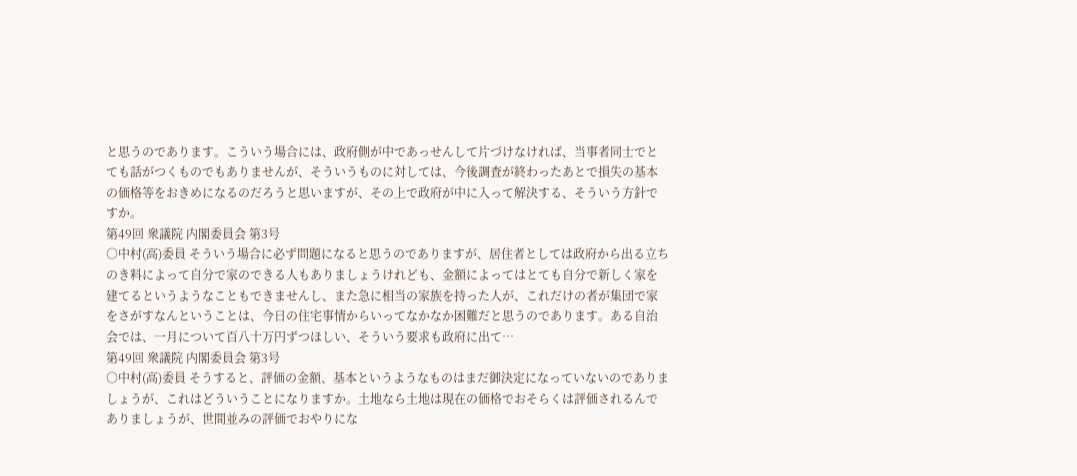と思うのであります。こういう場合には、政府側が中であっせんして片づけなければ、当事者同士でとても話がつくものでもありませんが、そういうものに対しては、今後調査が終わったあとで損失の基本の価格等をおきめになるのだろうと思いますが、その上で政府が中に入って解決する、そういう方針ですか。
第49回 衆議院 内閣委員会 第3号
○中村(高)委員 そういう場合に必ず問題になると思うのでありますが、居住者としては政府から出る立ちのき料によって自分で家のできる人もありましょうけれども、金額によってはとても自分で新しく家を建てるというようなこともできませんし、また急に相当の家族を持った人が、これだけの者が集団で家をさがすなんということは、今日の住宅事情からいってなかなか困難だと思うのであります。ある自治会では、一月について百八十万円ずつほしい、そういう要求も政府に出て…
第49回 衆議院 内閣委員会 第3号
○中村(高)委員 そうすると、評価の金額、基本というようなものはまだ御決定になっていないのでありましょうが、これはどういうことになりますか。土地なら土地は現在の価格でおそらくは評価されるんでありましょうが、世間並みの評価でおやりにな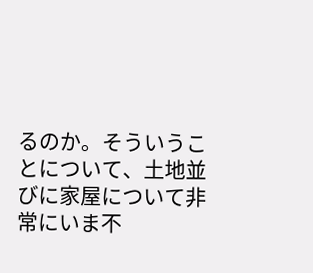るのか。そういうことについて、土地並びに家屋について非常にいま不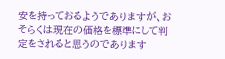安を持っておるようでありますが、おそらくは現在の価格を標準にして判定をされると思うのであります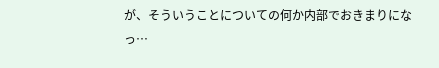が、そういうことについての何か内部でおきまりになっ…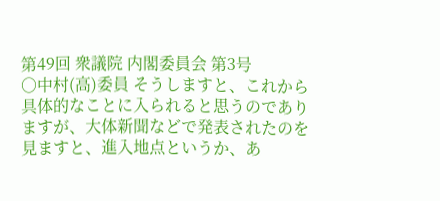第49回 衆議院 内閣委員会 第3号
○中村(高)委員 そうしますと、これから具体的なことに入られると思うのでありますが、大体新聞などで発表されたのを見ますと、進入地点というか、あ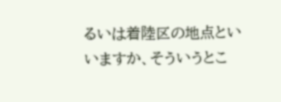るいは着陸区の地点といいますか、そういうとこ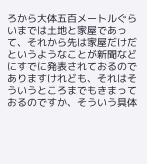ろから大体五百メートルぐらいまでは土地と家屋であって、それから先は家屋だけだというようなことが新聞などにすでに発表されておるのでありますけれども、それはそういうところまでもきまっておるのですか、そういう具体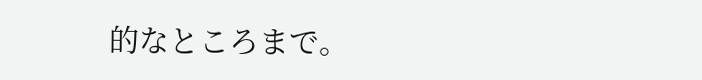的なところまで。